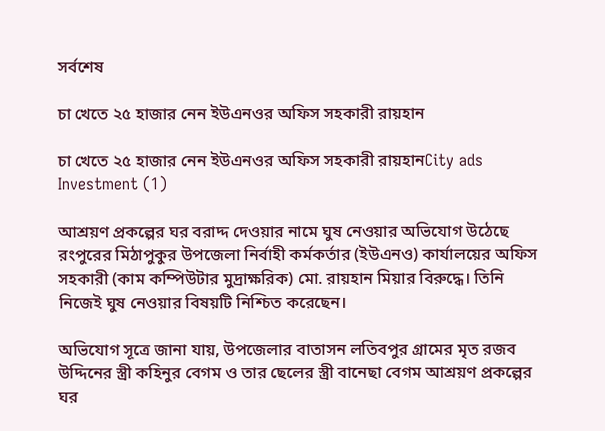সর্বশেষ

চা খেতে ২৫ হাজার নেন ইউএনওর অফিস সহকারী রায়হান

চা খেতে ২৫ হাজার নেন ইউএনওর অফিস সহকারী রায়হানCity ads Investment (1)

আশ্রয়ণ প্রকল্পের ঘর বরাদ্দ দেওয়ার নামে ঘুষ নেওয়ার অভিযোগ উঠেছে রংপুরের মিঠাপুকুর উপজেলা নির্বাহী কর্মকর্তার (ইউএনও) কার্যালয়ের অফিস সহকারী (কাম কম্পিউটার মুদ্রাক্ষরিক) মো. রায়হান মিয়ার বিরুদ্ধে। তিনি নিজেই ঘুষ নেওয়ার বিষয়টি নিশ্চিত করেছেন।

অভিযোগ সূত্রে জানা যায়, উপজেলার বাতাসন লতিবপুর গ্রামের মৃত রজব উদ্দিনের স্ত্রী কহিনুর বেগম ও তার ছেলের স্ত্রী বানেছা বেগম আশ্রয়ণ প্রকল্পের ঘর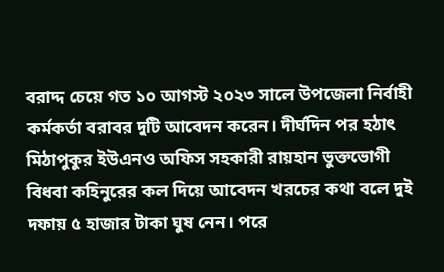বরাদ্দ চেয়ে গত ১০ আগস্ট ২০২৩ সালে উপজেলা নির্বাহী কর্মকর্তা বরাবর দুটি আবেদন করেন। দীর্ঘদিন পর হঠাৎ মিঠাপুকুর ইউএনও অফিস সহকারী রায়হান ভুক্তভোগী বিধবা কহিনুরের কল দিয়ে আবেদন খরচের কথা বলে দুই দফায় ৫ হাজার টাকা ঘুষ নেন। পরে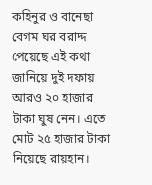কহিনুর ও বানেছা বেগম ঘর বরাদ্দ পেয়েছে এই কথা জানিয়ে দুই দফায় আরও ২০ হাজার টাকা ঘুষ নেন। এতে মোট ২৫ হাজার টাকা নিয়েছে রায়হান।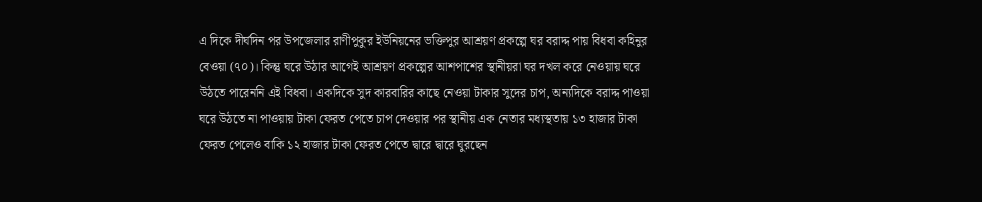এ দিকে দীর্ঘদিন পর উপজেলার রাণীপুকুর ইউনিয়নের ভক্তিপুর আশ্রয়ণ প্রকল্পে ঘর বরাদ্দ পায় বিধবা কহিনুর বেওয়া (৭০)। কিন্তু ঘরে উঠার আগেই আশ্রয়ণ প্রকল্পের আশপাশের স্থানীয়রা ঘর দখল করে নেওয়ায় ঘরে উঠতে পারেননি এই বিধবা। একদিকে সুদ কারবারির কাছে নেওয়া টাকার সুদের চাপ, অন্যদিকে বরাদ্দ পাওয়া ঘরে উঠতে না পাওয়ায় টাকা ফেরত পেতে চাপ দেওয়ার পর স্থানীয় এক নেতার মধ্যস্থতায় ১৩ হাজার টাকা ফেরত পেলেও বাকি ১২ হাজার টাকা ফেরত পেতে দ্বারে দ্বারে ঘুরছেন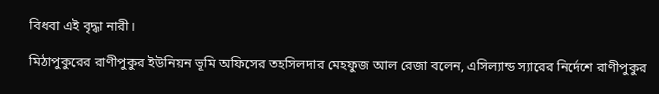বিধবা এই বৃদ্ধা নারী।

মিঠাপুকুরের রাণীপুকুর ইউনিয়ন ভূমি অফিসের তহসিলদার মেহফুজ আল রেজা বলেন, এসিল্যান্ড স্যারের নির্দেশে রাণীপুকুর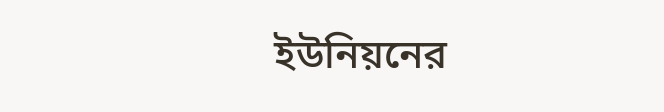ইউনিয়নের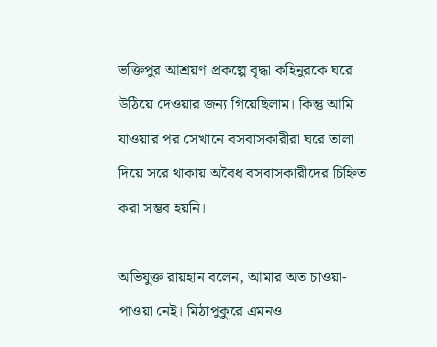ভক্তিপুর আশ্রয়ণ প্রকল্পে বৃদ্ধা কহিনুরকে ঘরে উঠিয়ে দেওয়ার জন্য গিয়েছিলাম। কিন্তু আমি যাওয়ার পর সেখানে বসবাসকারীরা ঘরে তালা দিয়ে সরে থাকায় অবৈধ বসবাসকারীদের চিহ্নিত করা সম্ভব হয়নি।

অভিযুক্ত রায়হান বলেন, আমার অত চাওয়া-পাওয়া নেই। মিঠাপুকুরে এমনও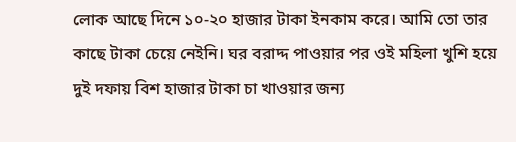লোক আছে দিনে ১০-২০ হাজার টাকা ইনকাম করে। আমি তো তার কাছে টাকা চেয়ে নেইনি। ঘর বরাদ্দ পাওয়ার পর ওই মহিলা খুশি হয়ে দুই দফায় বিশ হাজার টাকা চা খাওয়ার জন্য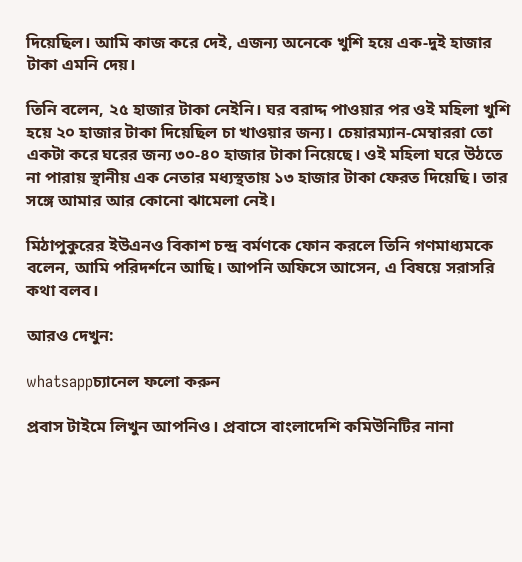দিয়েছিল। আমি কাজ করে দেই, এজন্য অনেকে খুশি হয়ে এক-দুই হাজার টাকা এমনি দেয়।

তিনি বলেন, ২৫ হাজার টাকা নেইনি। ঘর বরাদ্দ পাওয়ার পর ওই মহিলা খুশি হয়ে ২০ হাজার টাকা দিয়েছিল চা খাওয়ার জন্য। চেয়ারম্যান-মেম্বাররা তো একটা করে ঘরের জন্য ৩০-৪০ হাজার টাকা নিয়েছে। ওই মহিলা ঘরে উঠতে না পারায় স্থানীয় এক নেতার মধ্যস্থতায় ১৩ হাজার টাকা ফেরত দিয়েছি। তার সঙ্গে আমার আর কোনো ঝামেলা নেই।

মিঠাপুকুরের ইউএনও বিকাশ চন্দ্র বর্মণকে ফোন করলে তিনি গণমাধ্যমকে বলেন, আমি পরিদর্শনে আছি। আপনি অফিসে আসেন, এ বিষয়ে সরাসরি কথা বলব।

আরও দেখুন:

whatsappচ্যানেল ফলো করুন

প্রবাস টাইমে লিখুন আপনিও। প্রবাসে বাংলাদেশি কমিউনিটির নানা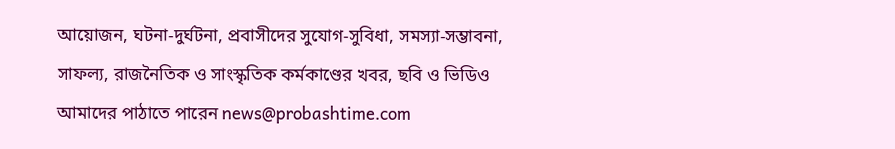আয়োজন, ঘটনা-দুর্ঘটনা, প্রবাসীদের সুযোগ-সুবিধা, সমস্যা-সম্ভাবনা, সাফল্য, রাজনৈতিক ও সাংস্কৃতিক কর্মকাণ্ডের খবর, ছবি ও ভিডিও আমাদের পাঠাতে পারেন news@probashtime.com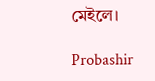মেইলে।

Probashir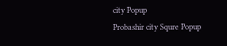city Popup
Probashir city Squre Popup